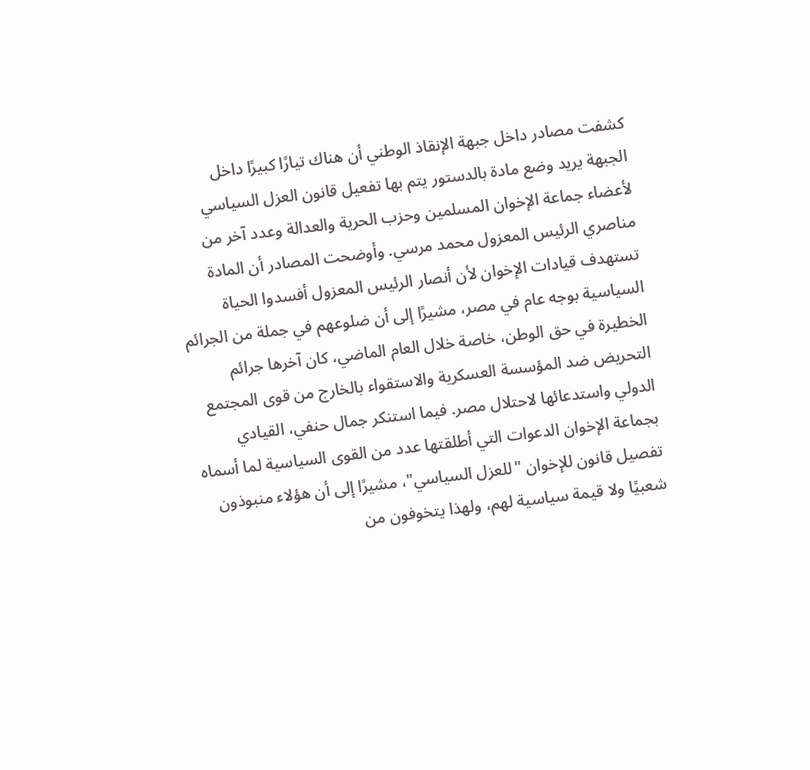كشفت مصادر داخل جبهة الإنقاذ الوطني أن هناك تيارًا كبيرًا داخل الجبهة يريد وضع مادة بالدستور يتم بها تفعيل قانون العزل السياسي لأعضاء جماعة الإخوان المسلمين وحزب الحرية والعدالة وعدد آخر من مناصري الرئيس المعزول محمد مرسي. وأوضحت المصادر أن المادة تستهدف قيادات الإخوان لأن أنصار الرئيس المعزول أفسدوا الحياة السياسية بوجه عام في مصر، مشيرًا إلى أن ضلوعهم في جملة من الجرائم الخطيرة في حق الوطن، خاصة خلال العام الماضي، كان آخرها جرائم التحريض ضد المؤسسة العسكرية والاستقواء بالخارج من قوى المجتمع الدولي واستدعائها لاحتلال مصر. فيما استنكر جمال حنفي، القيادي بجماعة الإخوان الدعوات التي أطلقتها عدد من القوى السياسية لما أسماه تفصيل قانون للإخوان "للعزل السياسي"، مشيرًا إلى أن هؤلاء منبوذون شعبيًا ولا قيمة سياسية لهم، ولهذا يتخوفون من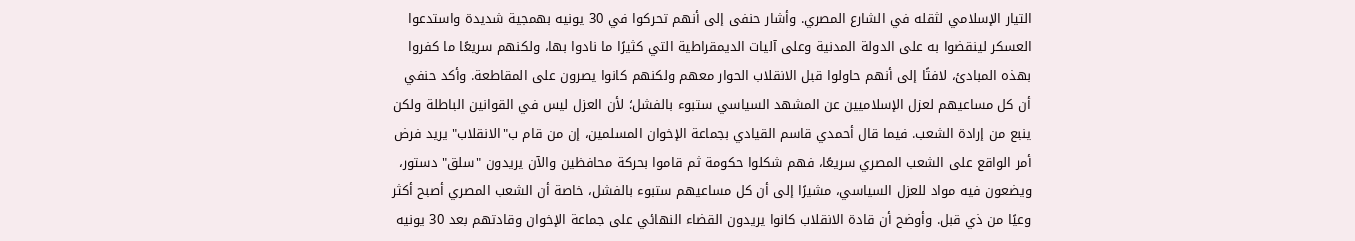التيار الإسلامي لثقله في الشارع المصري. وأشار حنفى إلى أنهم تحركوا في 30 يونيه بهمجية شديدة واستدعوا العسكر لينقضوا به على الدولة المدنية وعلى آليات الديمقراطية التي كثيرًا ما نادوا بها، ولكنهم سريعًا ما كفروا بهذه المبادئ، لافتًا إلى أنهم حاولوا قبل الانقلاب الحوار معهم ولكنهم كانوا يصرون على المقاطعة. وأكد حنفي أن كل مساعيهم لعزل الإسلاميين عن المشهد السياسي ستبوء بالفشل؛ لأن العزل ليس في القوانين الباطلة ولكن ينبع من إرادة الشعب. فيما قال أحمدي قاسم القيادي بجماعة الإخوان المسلمين، إن من قام ب"الانقلاب" يريد فرض أمر الواقع على الشعب المصري سريعًا، فهم شكلوا حكومة ثم قاموا بحركة محافظين والآن يريدون "سلق" دستور، ويضعون فيه مواد للعزل السياسي، مشيرًا إلى أن كل مساعيهم ستبوء بالفشل، خاصة أن الشعب المصري أصبح أكثر وعيًا من ذي قبل. وأوضح أن قادة الانقلاب كانوا يريدون القضاء النهائي على جماعة الإخوان وقادتهم بعد 30 يونيه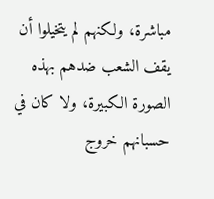مباشرة، ولكنهم لم يتخيلوا أن يقف الشعب ضدهم بهذه الصورة الكبيرة، ولا كان في حسبانهم خروج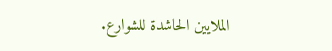الملايين الحاشدة للشوارع.